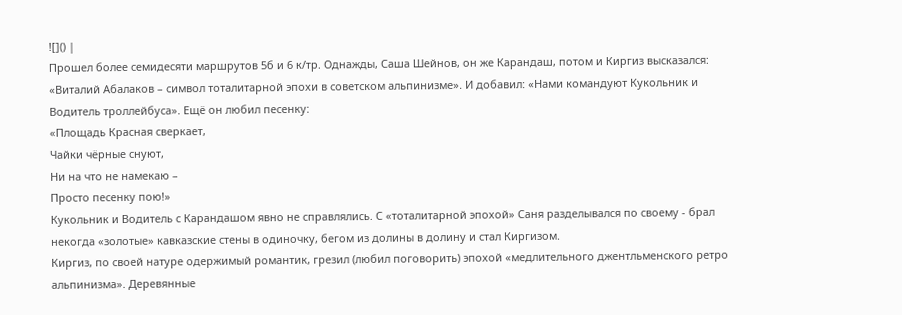![]() |
Прошел более семидесяти маршрутов 5б и 6 к/тр. Однажды, Саша Шейнов, он же Карандаш, потом и Киргиз высказался: «Виталий Абалаков – символ тоталитарной эпохи в советском альпинизме». И добавил: «Нами командуют Кукольник и Водитель троллейбуса». Ещё он любил песенку:
«Площадь Красная сверкает,
Чайки чёрные снуют,
Ни на что не намекаю –
Просто песенку пою!»
Кукольник и Водитель с Карандашом явно не справлялись. С «тоталитарной эпохой» Саня разделывался по своему - брал некогда «золотые» кавказские стены в одиночку, бегом из долины в долину и стал Киргизом.
Киргиз, по своей натуре одержимый романтик, грезил (любил поговорить) эпохой «медлительного джентльменского ретро альпинизма». Деревянные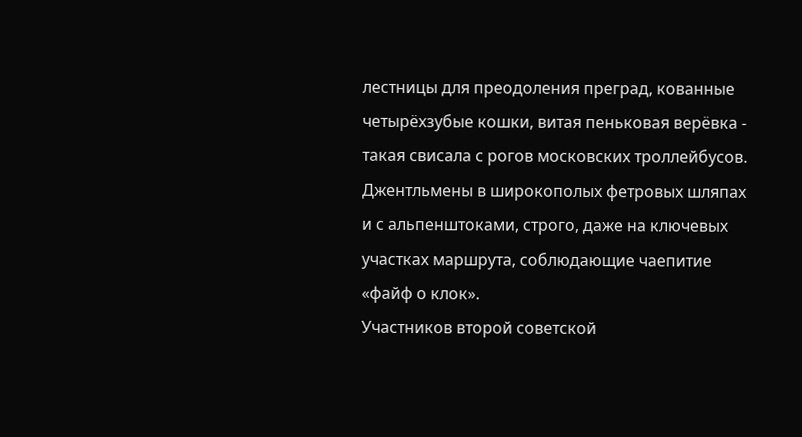лестницы для преодоления преград, кованные четырёхзубые кошки, витая пеньковая верёвка - такая свисала с рогов московских троллейбусов. Джентльмены в широкополых фетровых шляпах и с альпенштоками, строго, даже на ключевых участках маршрута, соблюдающие чаепитие «файф о клок».
Участников второй советской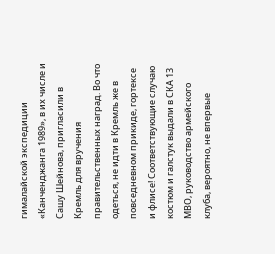гималайской экспедиции «Канченджанга 1989», в их числе и Сашу Шейнова, пригласили в Кремль для вручения правительственных наград. Во что одеться, не идти в Кремль же в повседневном прикиде, гортексе и флисе! Соответствующие случаю костюм и галстук выдали в СКА 13 МВО, руководство армейского клуба, вероятно, не впервые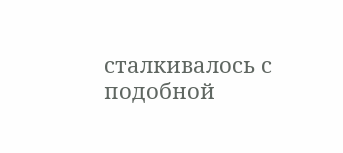сталкивалось с подобной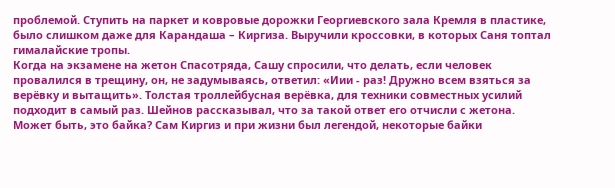проблемой. Ступить на паркет и ковровые дорожки Георгиевского зала Кремля в пластике, было слишком даже для Карандаша – Киргиза. Выручили кроссовки, в которых Саня топтал гималайские тропы.
Когда на экзамене на жетон Спасотряда, Сашу спросили, что делать, если человек провалился в трещину, он, не задумываясь, ответил: «Иии - раз! Дружно всем взяться за верёвку и вытащить». Толстая троллейбусная верёвка, для техники совместных усилий подходит в самый раз. Шейнов рассказывал, что за такой ответ его отчисли с жетона. Может быть, это байка? Сам Киргиз и при жизни был легендой, некоторые байки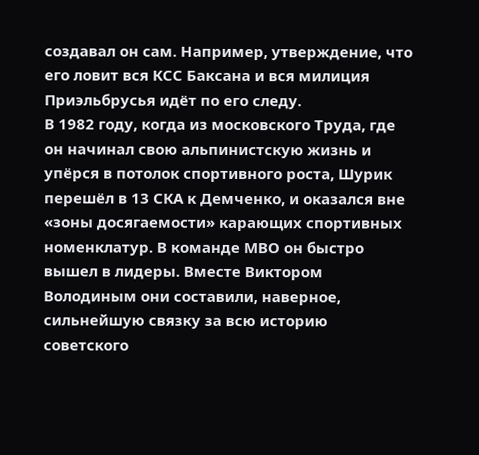создавал он сам. Например, утверждение, что его ловит вся КСС Баксана и вся милиция Приэльбрусья идёт по его следу.
В 1982 году, когда из московского Труда, где он начинал свою альпинистскую жизнь и упёрся в потолок спортивного роста, Шурик перешёл в 13 СКА к Демченко, и оказался вне «зоны досягаемости» карающих спортивных номенклатур. В команде МВО он быстро вышел в лидеры. Вместе Виктором Володиным они составили, наверное, сильнейшую связку за всю историю советского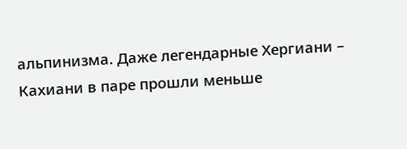альпинизма. Даже легендарные Хергиани – Кахиани в паре прошли меньше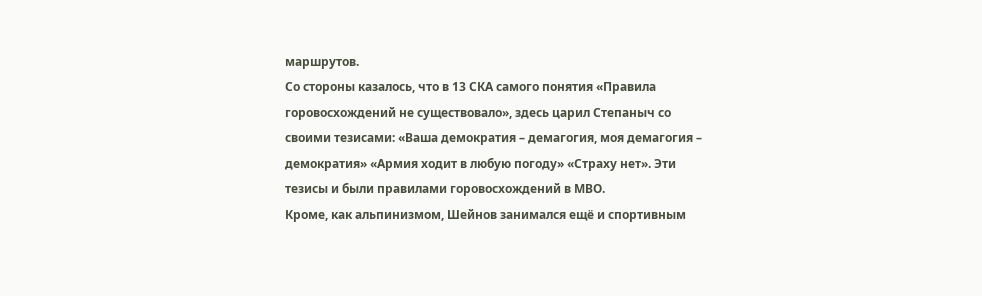маршрутов.
Со стороны казалось, что в 13 СКА самого понятия «Правила горовосхождений не существовало», здесь царил Степаныч со своими тезисами: «Ваша демократия – демагогия, моя демагогия – демократия» «Армия ходит в любую погоду» «Страху нет». Эти тезисы и были правилами горовосхождений в МВО.
Кроме, как альпинизмом, Шейнов занимался ещё и спортивным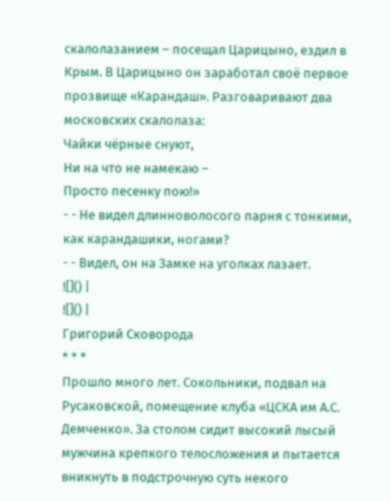скалолазанием – посещал Царицыно, ездил в Крым. В Царицыно он заработал своё первое прозвище «Карандаш». Разговаривают два московских скалолаза:
Чайки чёрные снуют,
Ни на что не намекаю –
Просто песенку пою!»
- - Не видел длинноволосого парня с тонкими, как карандашики, ногами?
- - Видел, он на Замке на уголках лазает.
![]() |
![]() |
Григорий Сковорода
* * *
Прошло много лет. Сокольники, подвал на Русаковской, помещение клуба «ЦСКА им А.С. Демченко». За столом сидит высокий лысый мужчина крепкого телосложения и пытается вникнуть в подстрочную суть некого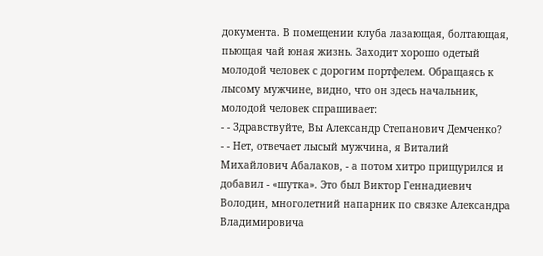документа. В помещении клуба лазающая, болтающая, пьющая чай юная жизнь. Заходит хорошо одетый молодой человек с дорогим портфелем. Обращаясь к лысому мужчине, видно, что он здесь начальник, молодой человек спрашивает:
- - Здравствуйте, Вы Александр Степанович Демченко?
- - Нет, отвечает лысый мужчина, я Виталий Михайлович Абалаков, - а потом хитро прищурился и добавил - «шутка». Это был Виктор Геннадиевич Володин, многолетний напарник по связке Александра Владимировича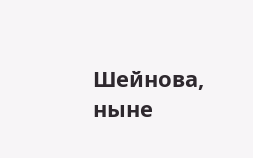Шейнова, ныне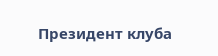Президент клуба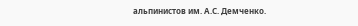альпинистов им. А.С. Демченко.